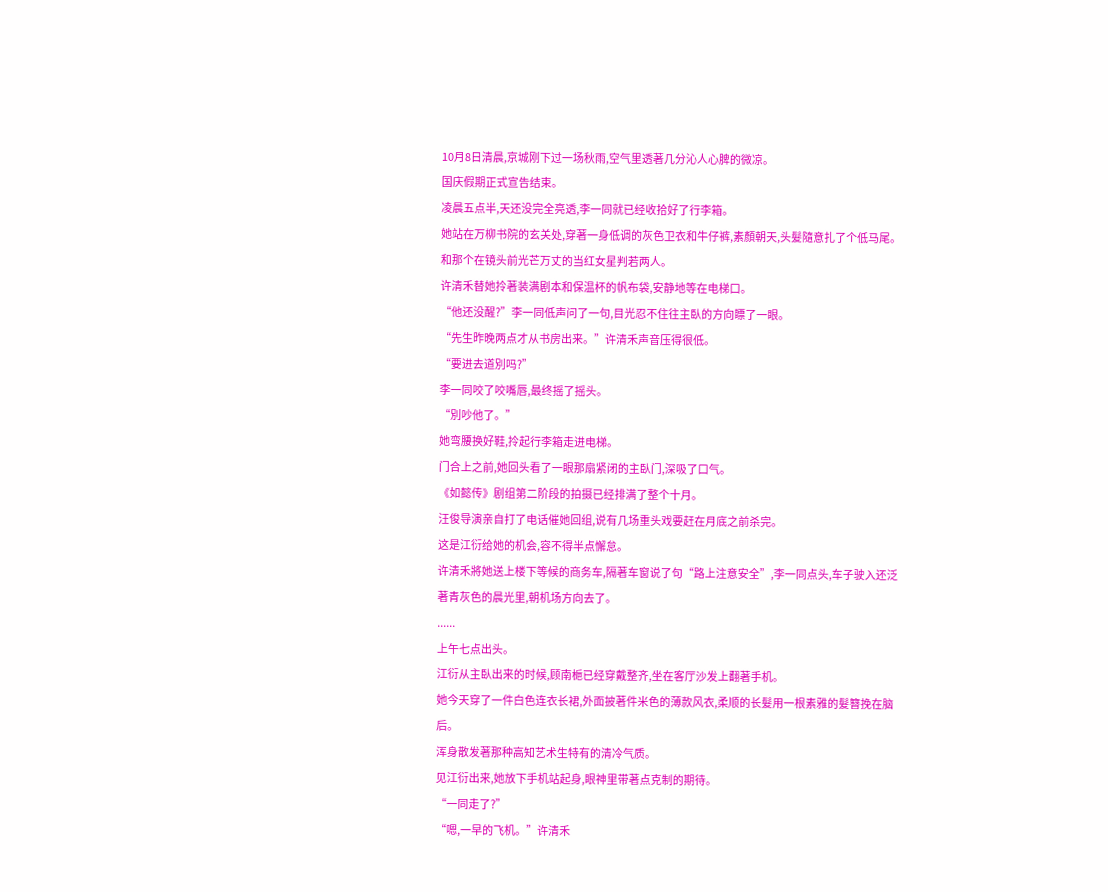10月8日清晨,京城刚下过一场秋雨,空气里透著几分沁人心脾的微凉。
国庆假期正式宣告结束。
凌晨五点半,天还没完全亮透,李一同就已经收拾好了行李箱。
她站在万柳书院的玄关处,穿著一身低调的灰色卫衣和牛仔裤,素顏朝天,头髮隨意扎了个低马尾。
和那个在镜头前光芒万丈的当红女星判若两人。
许清禾替她拎著装满剧本和保温杯的帆布袋,安静地等在电梯口。
“他还没醒?”李一同低声问了一句,目光忍不住往主臥的方向瞟了一眼。
“先生昨晚两点才从书房出来。”许清禾声音压得很低。
“要进去道別吗?”
李一同咬了咬嘴唇,最终摇了摇头。
“別吵他了。”
她弯腰换好鞋,拎起行李箱走进电梯。
门合上之前,她回头看了一眼那扇紧闭的主臥门,深吸了口气。
《如懿传》剧组第二阶段的拍摄已经排满了整个十月。
汪俊导演亲自打了电话催她回组,说有几场重头戏要赶在月底之前杀完。
这是江衍给她的机会,容不得半点懈怠。
许清禾將她送上楼下等候的商务车,隔著车窗说了句“路上注意安全”,李一同点头,车子驶入还泛著青灰色的晨光里,朝机场方向去了。
......
上午七点出头。
江衍从主臥出来的时候,顾南梔已经穿戴整齐,坐在客厅沙发上翻著手机。
她今天穿了一件白色连衣长裙,外面披著件米色的薄款风衣,柔顺的长髮用一根素雅的髮簪挽在脑后。
浑身散发著那种高知艺术生特有的清冷气质。
见江衍出来,她放下手机站起身,眼神里带著点克制的期待。
“一同走了?”
“嗯,一早的飞机。”许清禾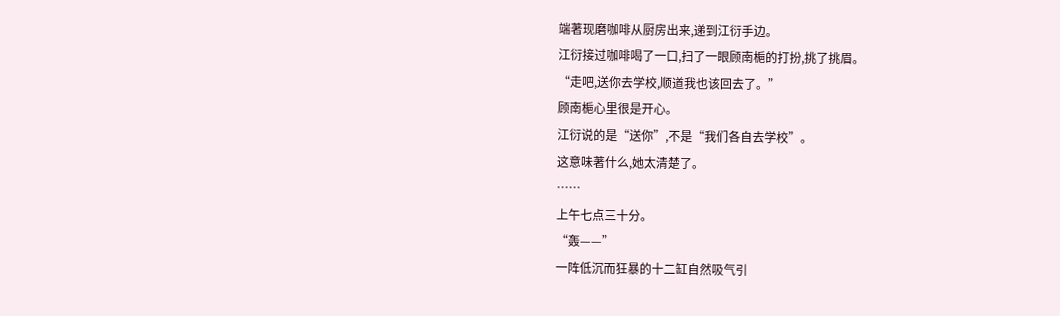端著现磨咖啡从厨房出来,递到江衍手边。
江衍接过咖啡喝了一口,扫了一眼顾南梔的打扮,挑了挑眉。
“走吧,送你去学校,顺道我也该回去了。”
顾南梔心里很是开心。
江衍说的是“送你”,不是“我们各自去学校”。
这意味著什么,她太清楚了。
……
上午七点三十分。
“轰——”
一阵低沉而狂暴的十二缸自然吸气引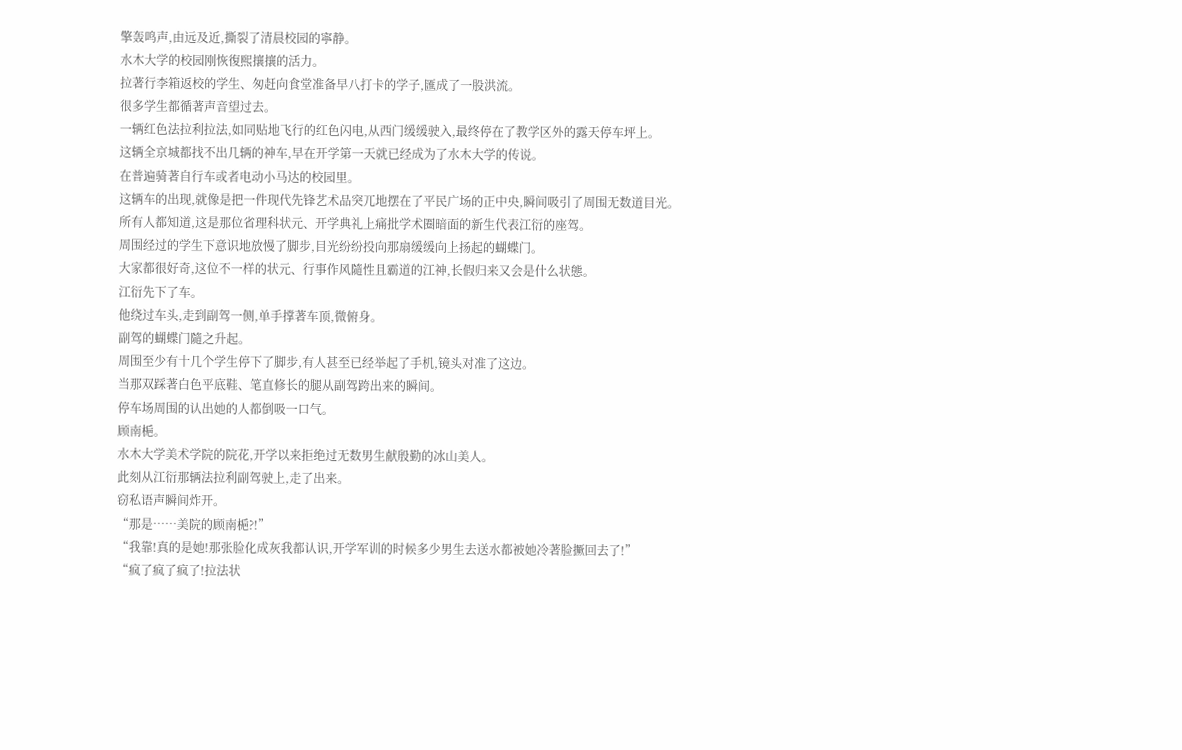擎轰鸣声,由远及近,撕裂了清晨校园的寧静。
水木大学的校园刚恢復熙攘攘的活力。
拉著行李箱返校的学生、匆赶向食堂准备早八打卡的学子,匯成了一股洪流。
很多学生都循著声音望过去。
一辆红色法拉利拉法,如同贴地飞行的红色闪电,从西门缓缓驶入,最终停在了教学区外的露天停车坪上。
这辆全京城都找不出几辆的神车,早在开学第一天就已经成为了水木大学的传说。
在普遍骑著自行车或者电动小马达的校园里。
这辆车的出现,就像是把一件现代先锋艺术品突兀地摆在了平民广场的正中央,瞬间吸引了周围无数道目光。
所有人都知道,这是那位省理科状元、开学典礼上痛批学术圈暗面的新生代表江衍的座驾。
周围经过的学生下意识地放慢了脚步,目光纷纷投向那扇缓缓向上扬起的蝴蝶门。
大家都很好奇,这位不一样的状元、行事作风隨性且霸道的江神,长假归来又会是什么状態。
江衍先下了车。
他绕过车头,走到副驾一侧,单手撑著车顶,微俯身。
副驾的蝴蝶门隨之升起。
周围至少有十几个学生停下了脚步,有人甚至已经举起了手机,镜头对准了这边。
当那双踩著白色平底鞋、笔直修长的腿从副驾跨出来的瞬间。
停车场周围的认出她的人都倒吸一口气。
顾南梔。
水木大学美术学院的院花,开学以来拒绝过无数男生献殷勤的冰山美人。
此刻从江衍那辆法拉利副驾驶上,走了出来。
窃私语声瞬间炸开。
“那是……美院的顾南梔?!”
“我靠!真的是她!那张脸化成灰我都认识,开学军训的时候多少男生去送水都被她冷著脸撅回去了!”
“疯了疯了疯了!拉法状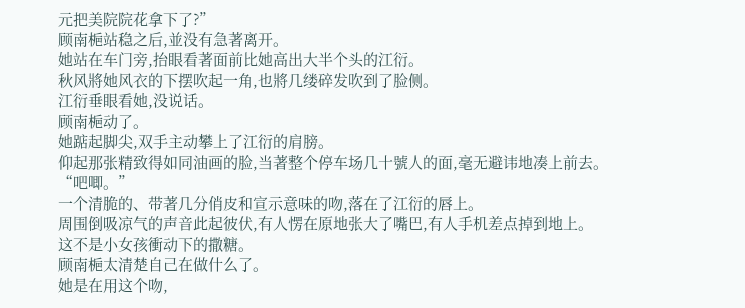元把美院院花拿下了?”
顾南梔站稳之后,並没有急著离开。
她站在车门旁,抬眼看著面前比她高出大半个头的江衍。
秋风將她风衣的下摆吹起一角,也將几缕碎发吹到了脸侧。
江衍垂眼看她,没说话。
顾南梔动了。
她踮起脚尖,双手主动攀上了江衍的肩膀。
仰起那张精致得如同油画的脸,当著整个停车场几十號人的面,毫无避讳地凑上前去。
“吧唧。”
一个清脆的、带著几分俏皮和宣示意味的吻,落在了江衍的唇上。
周围倒吸凉气的声音此起彼伏,有人愣在原地张大了嘴巴,有人手机差点掉到地上。
这不是小女孩衝动下的撒糖。
顾南梔太清楚自己在做什么了。
她是在用这个吻,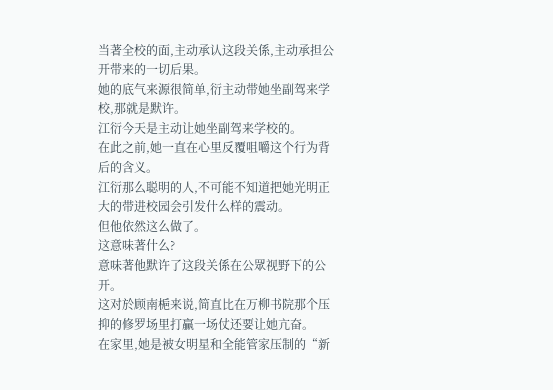当著全校的面,主动承认这段关係,主动承担公开带来的一切后果。
她的底气来源很简单,衍主动带她坐副驾来学校,那就是默许。
江衍今天是主动让她坐副驾来学校的。
在此之前,她一直在心里反覆咀嚼这个行为背后的含义。
江衍那么聪明的人,不可能不知道把她光明正大的带进校园会引发什么样的震动。
但他依然这么做了。
这意味著什么?
意味著他默许了这段关係在公眾视野下的公开。
这对於顾南梔来说,简直比在万柳书院那个压抑的修罗场里打贏一场仗还要让她亢奋。
在家里,她是被女明星和全能管家压制的“新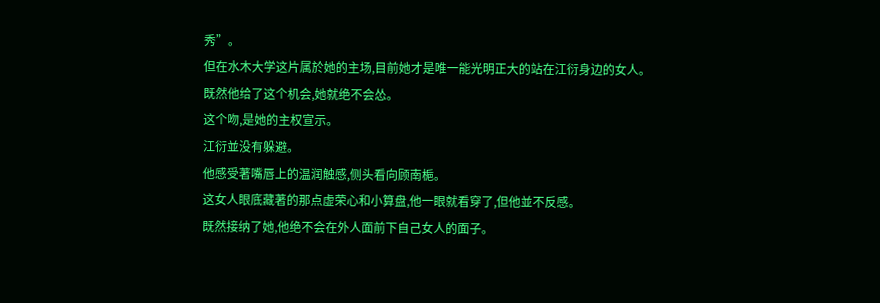秀”。
但在水木大学这片属於她的主场,目前她才是唯一能光明正大的站在江衍身边的女人。
既然他给了这个机会,她就绝不会怂。
这个吻,是她的主权宣示。
江衍並没有躲避。
他感受著嘴唇上的温润触感,侧头看向顾南梔。
这女人眼底藏著的那点虚荣心和小算盘,他一眼就看穿了,但他並不反感。
既然接纳了她,他绝不会在外人面前下自己女人的面子。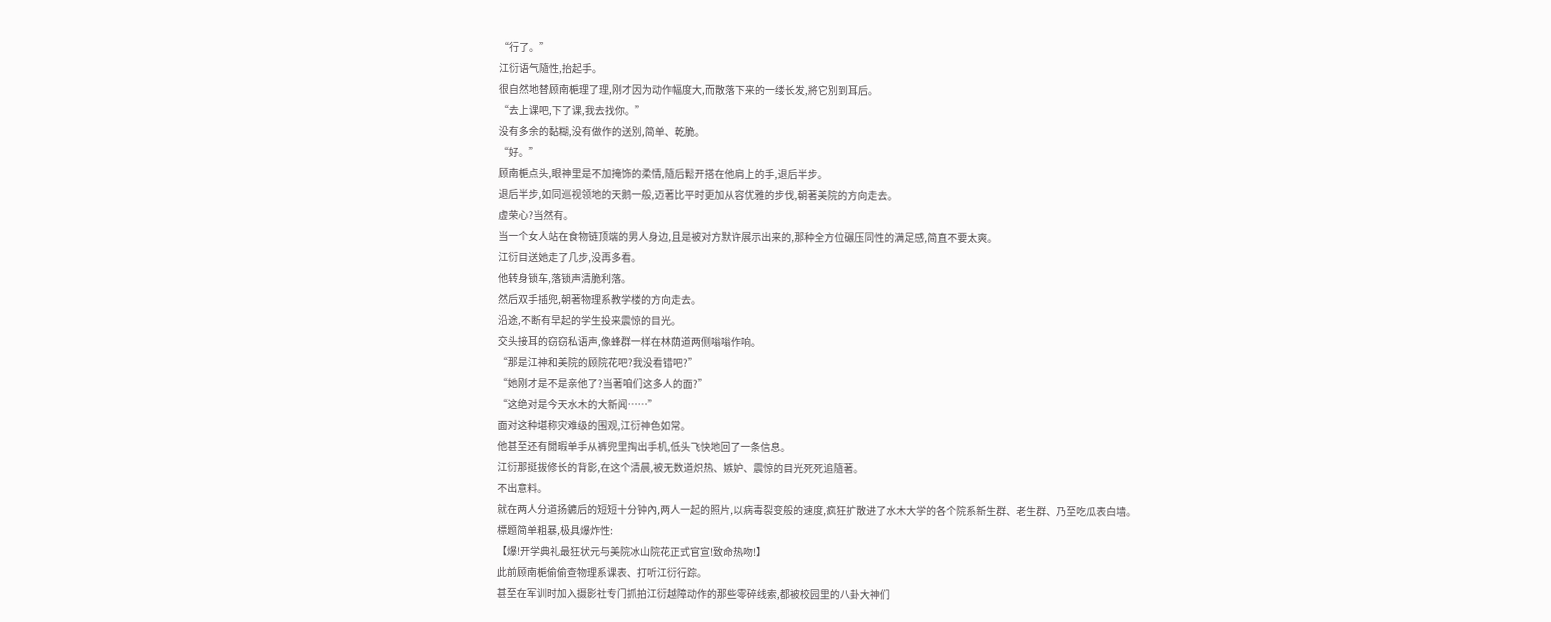“行了。”
江衍语气隨性,抬起手。
很自然地替顾南梔理了理,刚才因为动作幅度大,而散落下来的一缕长发,將它別到耳后。
“去上课吧,下了课,我去找你。”
没有多余的黏糊,没有做作的送別,简单、乾脆。
“好。”
顾南梔点头,眼神里是不加掩饰的柔情,隨后鬆开搭在他肩上的手,退后半步。
退后半步,如同巡视领地的天鹅一般,迈著比平时更加从容优雅的步伐,朝著美院的方向走去。
虚荣心?当然有。
当一个女人站在食物链顶端的男人身边,且是被对方默许展示出来的,那种全方位碾压同性的满足感,简直不要太爽。
江衍目送她走了几步,没再多看。
他转身锁车,落锁声清脆利落。
然后双手插兜,朝著物理系教学楼的方向走去。
沿途,不断有早起的学生投来震惊的目光。
交头接耳的窃窃私语声,像蜂群一样在林荫道两侧嗡嗡作响。
“那是江神和美院的顾院花吧?我没看错吧?”
“她刚才是不是亲他了?当著咱们这多人的面?”
“这绝对是今天水木的大新闻……”
面对这种堪称灾难级的围观,江衍神色如常。
他甚至还有閒暇单手从裤兜里掏出手机,低头飞快地回了一条信息。
江衍那挺拔修长的背影,在这个清晨,被无数道炽热、嫉妒、震惊的目光死死追隨著。
不出意料。
就在两人分道扬鑣后的短短十分钟內,两人一起的照片,以病毒裂变般的速度,疯狂扩散进了水木大学的各个院系新生群、老生群、乃至吃瓜表白墙。
標题简单粗暴,极具爆炸性:
【爆!开学典礼最狂状元与美院冰山院花正式官宣!致命热吻!】
此前顾南梔偷偷查物理系课表、打听江衍行踪。
甚至在军训时加入摄影社专门抓拍江衍越障动作的那些零碎线索,都被校园里的八卦大神们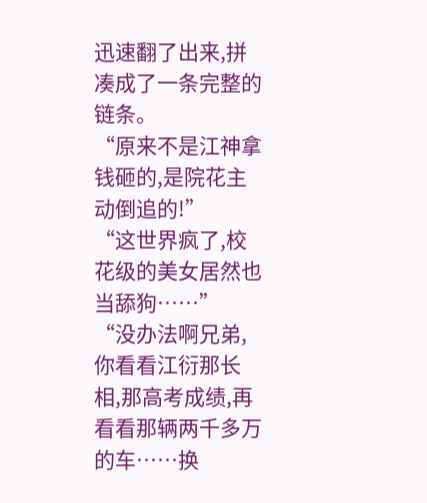迅速翻了出来,拼凑成了一条完整的链条。
“原来不是江神拿钱砸的,是院花主动倒追的!”
“这世界疯了,校花级的美女居然也当舔狗……”
“没办法啊兄弟,你看看江衍那长相,那高考成绩,再看看那辆两千多万的车……换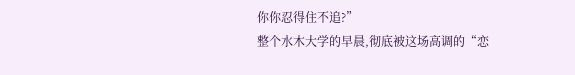你你忍得住不追?”
整个水木大学的早晨,彻底被这场高调的“恋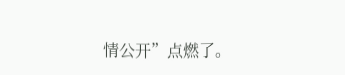情公开”点燃了。